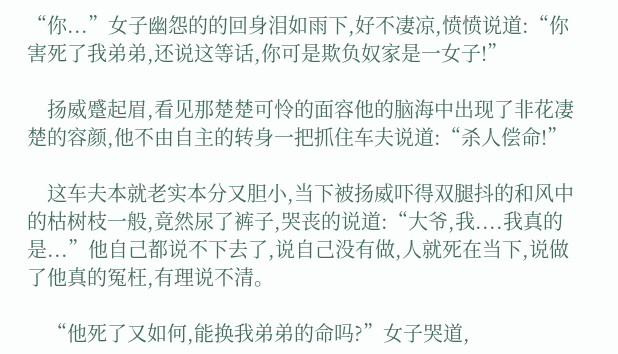“你...”女子幽怨的的回身泪如雨下,好不凄凉,愤愤说道:“你害死了我弟弟,还说这等话,你可是欺负奴家是一女子!”

    扬威蹙起眉,看见那楚楚可怜的面容他的脑海中出现了非花凄楚的容颜,他不由自主的转身一把抓住车夫说道:“杀人偿命!”

    这车夫本就老实本分又胆小,当下被扬威吓得双腿抖的和风中的枯树枝一般,竟然尿了裤子,哭丧的说道:“大爷,我....我真的是...”他自己都说不下去了,说自己没有做,人就死在当下,说做了他真的冤枉,有理说不清。

    “他死了又如何,能换我弟弟的命吗?”女子哭道,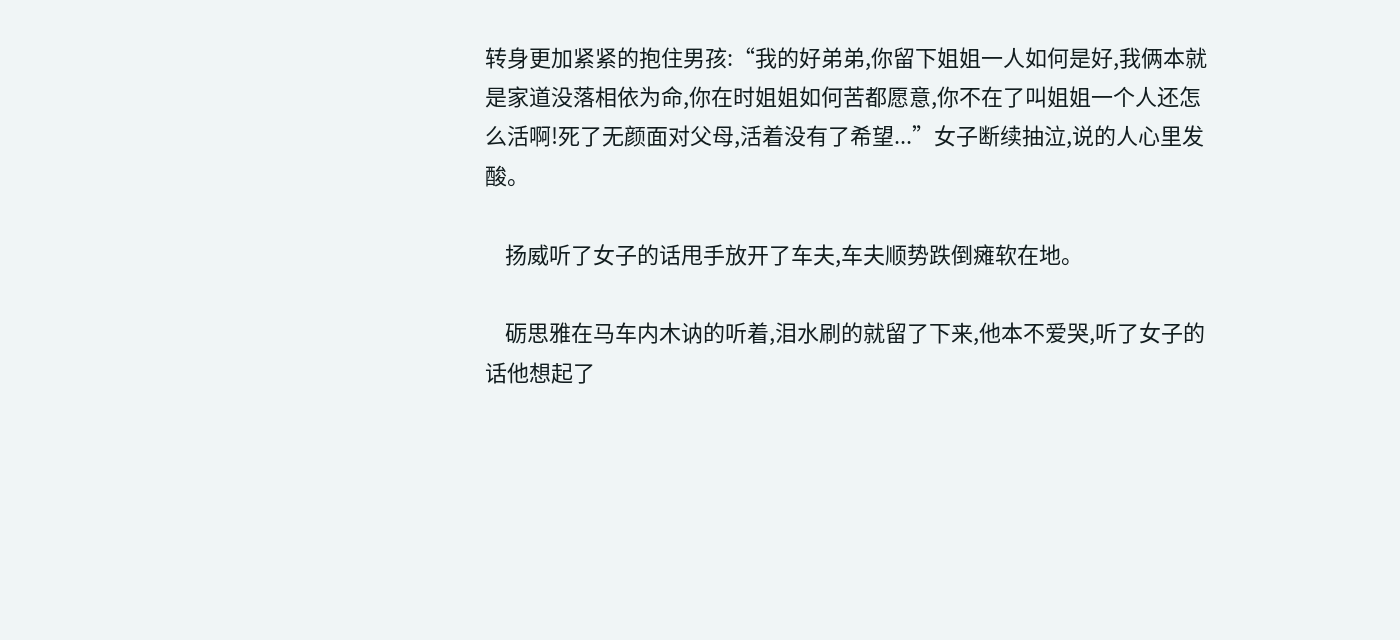转身更加紧紧的抱住男孩:“我的好弟弟,你留下姐姐一人如何是好,我俩本就是家道没落相依为命,你在时姐姐如何苦都愿意,你不在了叫姐姐一个人还怎么活啊!死了无颜面对父母,活着没有了希望...”女子断续抽泣,说的人心里发酸。

    扬威听了女子的话甩手放开了车夫,车夫顺势跌倒瘫软在地。

    砺思雅在马车内木讷的听着,泪水刷的就留了下来,他本不爱哭,听了女子的话他想起了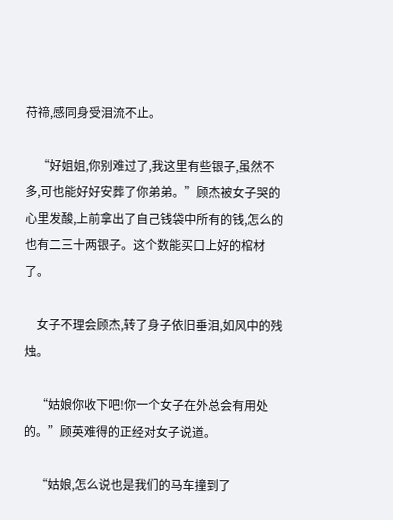苻禘,感同身受泪流不止。

    “好姐姐,你别难过了,我这里有些银子,虽然不多,可也能好好安葬了你弟弟。”顾杰被女子哭的心里发酸,上前拿出了自己钱袋中所有的钱,怎么的也有二三十两银子。这个数能买口上好的棺材了。

    女子不理会顾杰,转了身子依旧垂泪,如风中的残烛。

    “姑娘你收下吧!你一个女子在外总会有用处的。”顾英难得的正经对女子说道。

    “姑娘,怎么说也是我们的马车撞到了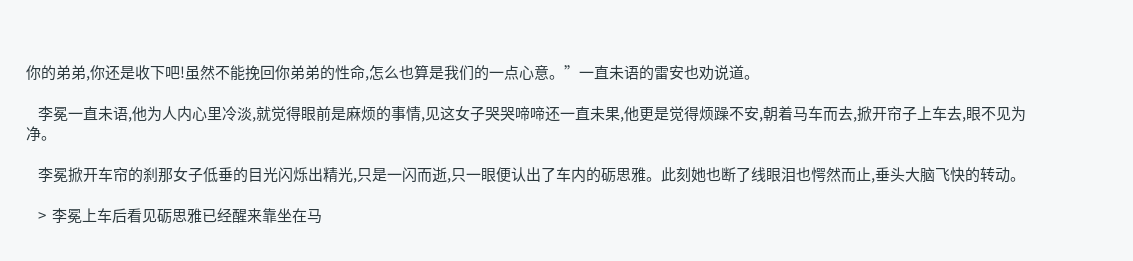你的弟弟,你还是收下吧!虽然不能挽回你弟弟的性命,怎么也算是我们的一点心意。”一直未语的雷安也劝说道。

    李冕一直未语,他为人内心里冷淡,就觉得眼前是麻烦的事情,见这女子哭哭啼啼还一直未果,他更是觉得烦躁不安,朝着马车而去,掀开帘子上车去,眼不见为净。

    李冕掀开车帘的刹那女子低垂的目光闪烁出精光,只是一闪而逝,只一眼便认出了车内的砺思雅。此刻她也断了线眼泪也愕然而止,垂头大脑飞快的转动。

    >  李冕上车后看见砺思雅已经醒来靠坐在马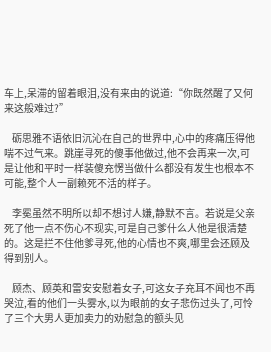车上,呆滞的留着眼泪,没有来由的说道:“你既然醒了又何来这般难过?”

    砺思雅不语依旧沉沁在自己的世界中,心中的疼痛压得他喘不过气来。跳崖寻死的傻事他做过,他不会再来一次,可是让他和平时一样装傻充愣当做什么都没有发生也根本不可能,整个人一副赖死不活的样子。

    李冕虽然不明所以却不想讨人嫌,静默不言。若说是父亲死了他一点不伤心不现实,可是自己爹什么人他是很清楚的。这是拦不住他爹寻死,他的心情也不爽,哪里会还顾及得到别人。

    顾杰、顾英和雷安安慰着女子,可这女子充耳不闻也不再哭泣,看的他们一头雾水,以为眼前的女子悲伤过头了,可怜了三个大男人更加卖力的劝慰急的额头见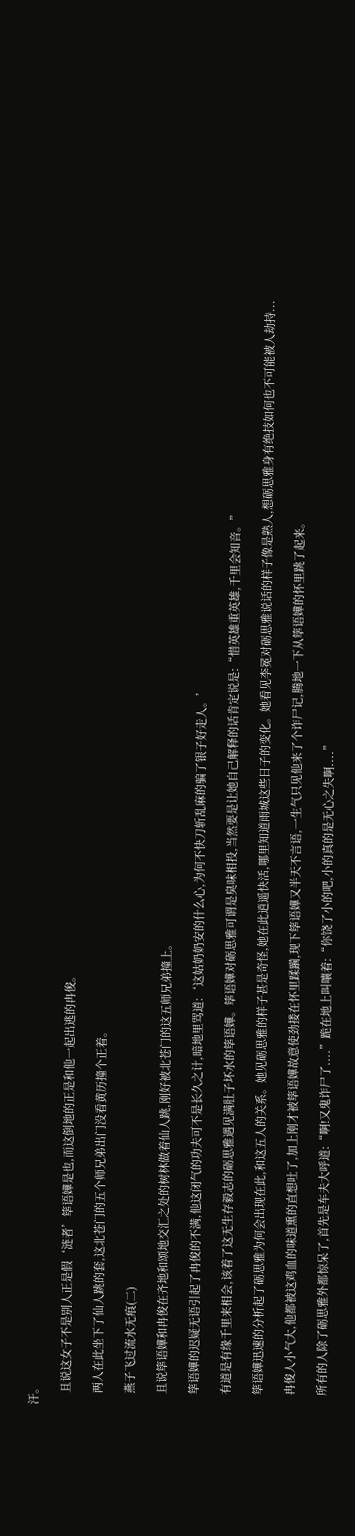汗。

    且说这女子不是别人正是假‘涟者’筚语嬅是也,而这倒地的正是和他一起出逃的冉俊。

    两人在此坐下了仙人跳的套,这北苍门的五个师兄弟出门没看黄历撞个正着。

    燕子飞过流水无痕(二)

    且说筚语嬅和冉俊在齐地和颂地交汇之处的树林做着仙人跳,刚好被北苍门的这五师兄弟撞上。

    筚语嬅的迟疑无语引起了冉俊的不满,他这闭气的功夫可不是长久之计,暗地里骂道:‘这姑奶奶安的什么心,为何不快刀斩乱麻的骗了银子好走人。’

    有道是有缘千里来相会,该着了这无生存毅志的砺思雅遇见满肚子坏水的筚语嬅。筚语嬅对砺思雅可谓是臭味相投,当然要是让她自己解释的话肯定说是:“惜英雄重英雄,千里会知音。”

    筚语嬅迅速的分析起了砺思雅为何会出现在此,和这五人的关系。她见砺思雅的样子甚是奇怪,她在此逍遥快活,哪里知道雨城这些日子的变化。她看见李冕对砺思雅说话的样子像是熟人,想砺思雅身有绝技如何也不可能被人劫持...

    冉俊人小气大,他都被这鸡血的味道熏的直想吐了,加上刚才被筚语嬅故意使劲搂在怀里蹂躏,现下筚语嬅又半天不言语,一生气只见他来了个诈尸记,腾地一下从筚语嬅的怀里跳了起来。

    所有的人除了砺思雅外都惊呆了,首先是车夫大呼道:“啊!又鬼诈尸了....”跪在地上叫嚷着:“你饶了小的吧,小的真的是无心之失啊....”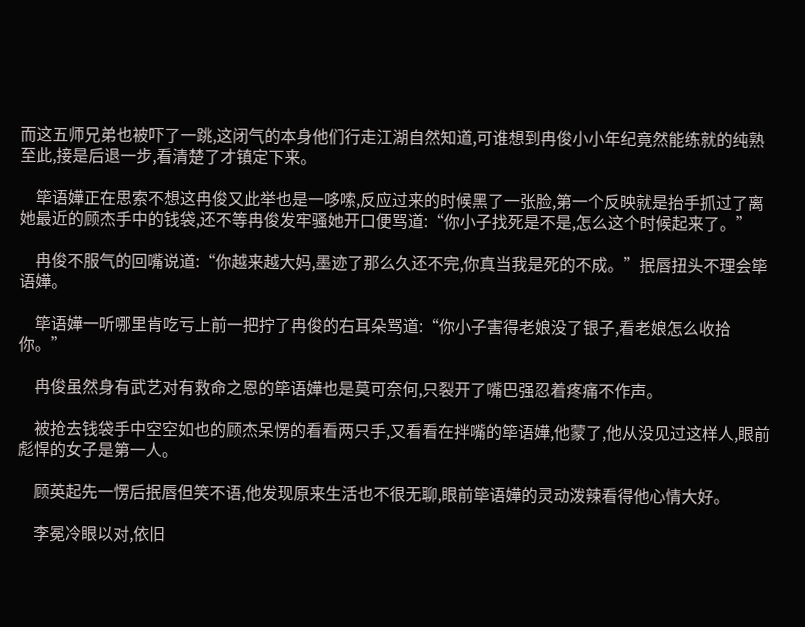而这五师兄弟也被吓了一跳,这闭气的本身他们行走江湖自然知道,可谁想到冉俊小小年纪竟然能练就的纯熟至此,接是后退一步,看清楚了才镇定下来。

    筚语嬅正在思索不想这冉俊又此举也是一哆嗦,反应过来的时候黑了一张脸,第一个反映就是抬手抓过了离她最近的顾杰手中的钱袋,还不等冉俊发牢骚她开口便骂道:“你小子找死是不是,怎么这个时候起来了。”

    冉俊不服气的回嘴说道:“你越来越大妈,墨迹了那么久还不完,你真当我是死的不成。”抿唇扭头不理会筚语嬅。

    筚语嬅一听哪里肯吃亏上前一把拧了冉俊的右耳朵骂道:“你小子害得老娘没了银子,看老娘怎么收拾你。”

    冉俊虽然身有武艺对有救命之恩的筚语嬅也是莫可奈何,只裂开了嘴巴强忍着疼痛不作声。

    被抢去钱袋手中空空如也的顾杰呆愣的看看两只手,又看看在拌嘴的筚语嬅,他蒙了,他从没见过这样人,眼前彪悍的女子是第一人。

    顾英起先一愣后抿唇但笑不语,他发现原来生活也不很无聊,眼前筚语嬅的灵动泼辣看得他心情大好。

    李冕冷眼以对,依旧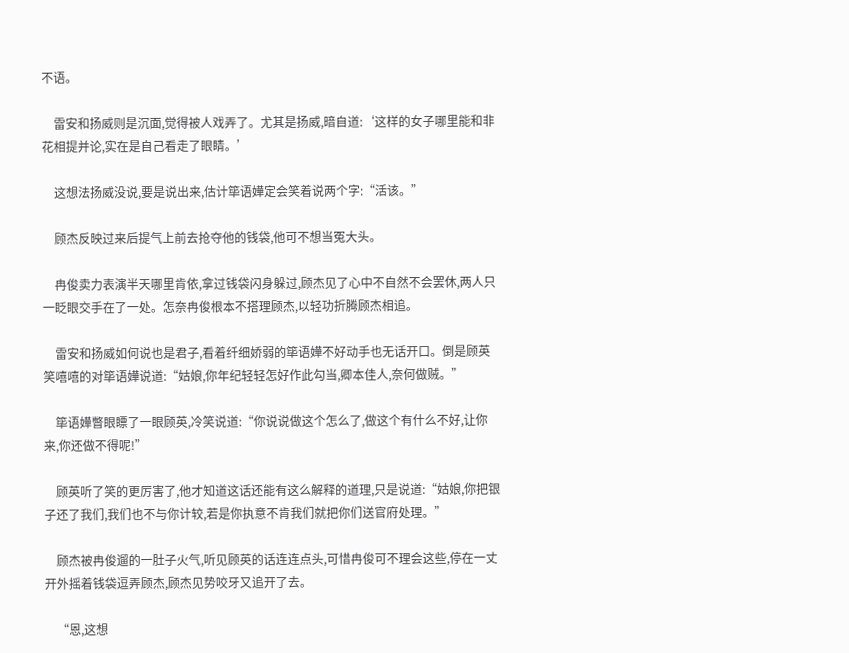不语。

    雷安和扬威则是沉面,觉得被人戏弄了。尤其是扬威,暗自道:‘这样的女子哪里能和非花相提并论,实在是自己看走了眼睛。’

    这想法扬威没说,要是说出来,估计筚语嬅定会笑着说两个字:“活该。”

    顾杰反映过来后提气上前去抢夺他的钱袋,他可不想当冤大头。

    冉俊卖力表演半天哪里肯依,拿过钱袋闪身躲过,顾杰见了心中不自然不会罢休,两人只一眨眼交手在了一处。怎奈冉俊根本不搭理顾杰,以轻功折腾顾杰相追。

    雷安和扬威如何说也是君子,看着纤细娇弱的筚语嬅不好动手也无话开口。倒是顾英笑嘻嘻的对筚语嬅说道:“姑娘,你年纪轻轻怎好作此勾当,卿本佳人,奈何做贼。”

    筚语嬅瞥眼瞟了一眼顾英,冷笑说道:“你说说做这个怎么了,做这个有什么不好,让你来,你还做不得呢!”

    顾英听了笑的更厉害了,他才知道这话还能有这么解释的道理,只是说道:“姑娘,你把银子还了我们,我们也不与你计较,若是你执意不肯我们就把你们送官府处理。”

    顾杰被冉俊遛的一肚子火气,听见顾英的话连连点头,可惜冉俊可不理会这些,停在一丈开外摇着钱袋逗弄顾杰,顾杰见势咬牙又追开了去。

    “恩,这想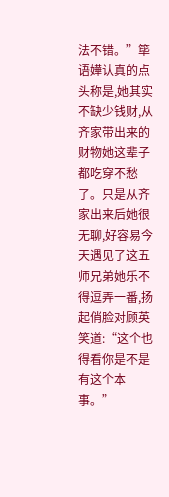法不错。”筚语嬅认真的点头称是,她其实不缺少钱财,从齐家带出来的财物她这辈子都吃穿不愁了。只是从齐家出来后她很无聊,好容易今天遇见了这五师兄弟她乐不得逗弄一番,扬起俏脸对顾英笑道:“这个也得看你是不是有这个本事。”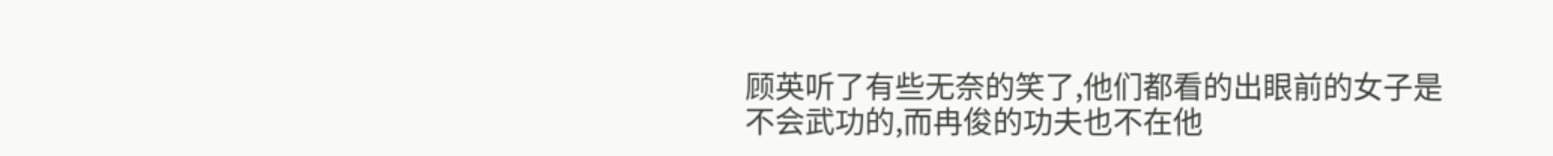顾英听了有些无奈的笑了,他们都看的出眼前的女子是不会武功的,而冉俊的功夫也不在他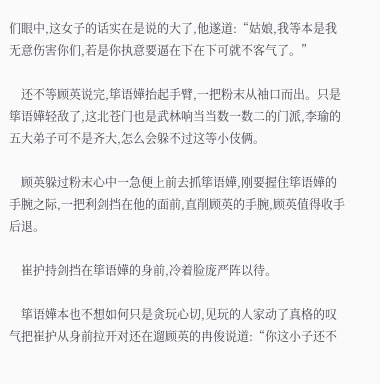们眼中,这女子的话实在是说的大了,他遂道:“姑娘,我等本是我无意伤害你们,若是你执意要逼在下在下可就不客气了。”

    还不等顾英说完,筚语嬅抬起手臂,一把粉末从袖口而出。只是筚语嬅轻敌了,这北苍门也是武林响当当数一数二的门派,李瑜的五大弟子可不是齐大,怎么会躲不过这等小伎俩。

    顾英躲过粉末心中一急便上前去抓筚语嬅,刚要握住筚语嬅的手腕之际,一把利剑挡在他的面前,直削顾英的手腕,顾英值得收手后退。

    崔护持剑挡在筚语嬅的身前,冷着脸庞严阵以待。

    筚语嬅本也不想如何只是贪玩心切,见玩的人家动了真格的叹气把崔护从身前拉开对还在遛顾英的冉俊说道:“你这小子还不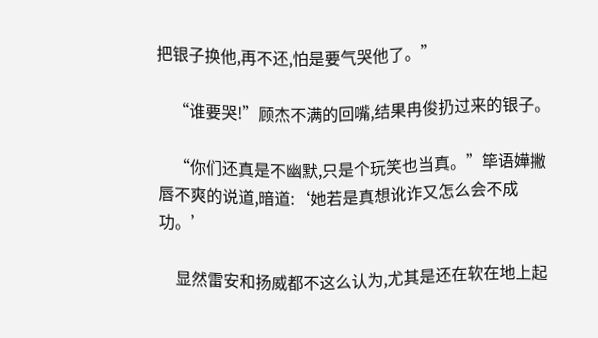把银子换他,再不还,怕是要气哭他了。”

    “谁要哭!”顾杰不满的回嘴,结果冉俊扔过来的银子。

    “你们还真是不幽默,只是个玩笑也当真。”筚语嬅撇唇不爽的说道,暗道:‘她若是真想讹诈又怎么会不成功。’

    显然雷安和扬威都不这么认为,尤其是还在软在地上起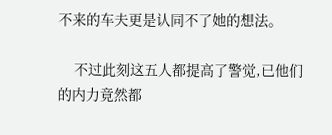不来的车夫更是认同不了她的想法。

    不过此刻这五人都提高了警觉,已他们的内力竟然都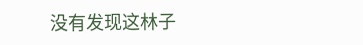没有发现这林子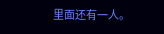里面还有一人。